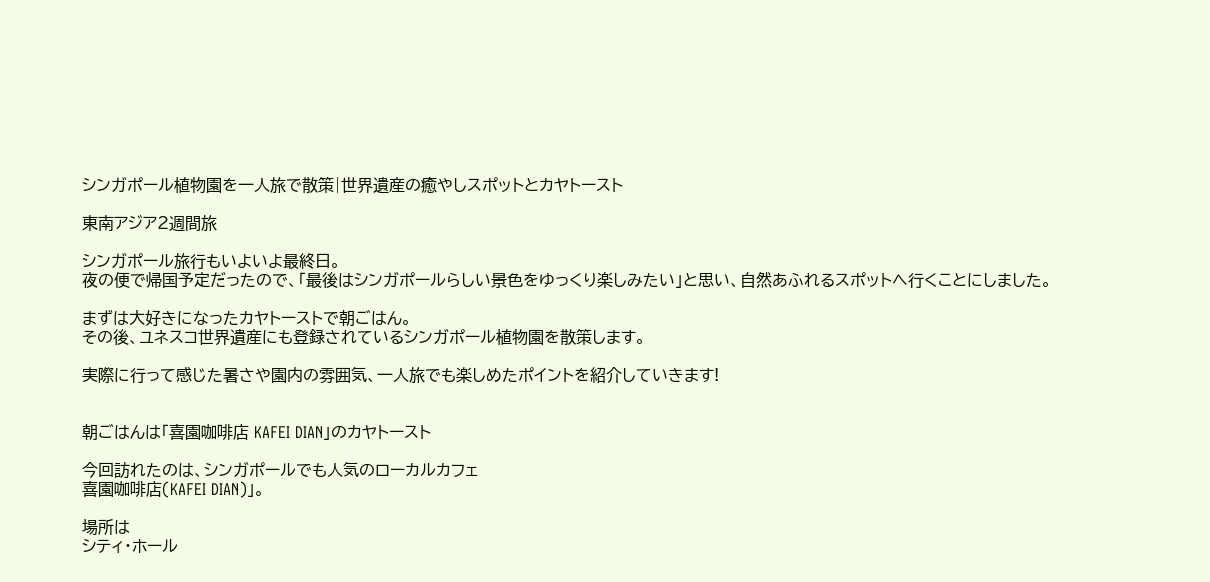シンガポール植物園を一人旅で散策|世界遺産の癒やしスポットとカヤトースト

東南アジア2週間旅

シンガポール旅行もいよいよ最終日。
夜の便で帰国予定だったので、「最後はシンガポールらしい景色をゆっくり楽しみたい」と思い、自然あふれるスポットへ行くことにしました。

まずは大好きになったカヤトーストで朝ごはん。
その後、ユネスコ世界遺産にも登録されているシンガポール植物園を散策します。

実際に行って感じた暑さや園内の雰囲気、一人旅でも楽しめたポイントを紹介していきます!


朝ごはんは「喜園咖啡店 KAFEI DIAN」のカヤトースト

今回訪れたのは、シンガポールでも人気のローカルカフェ
喜園咖啡店(KAFEI DIAN)」。

場所は
シティ・ホール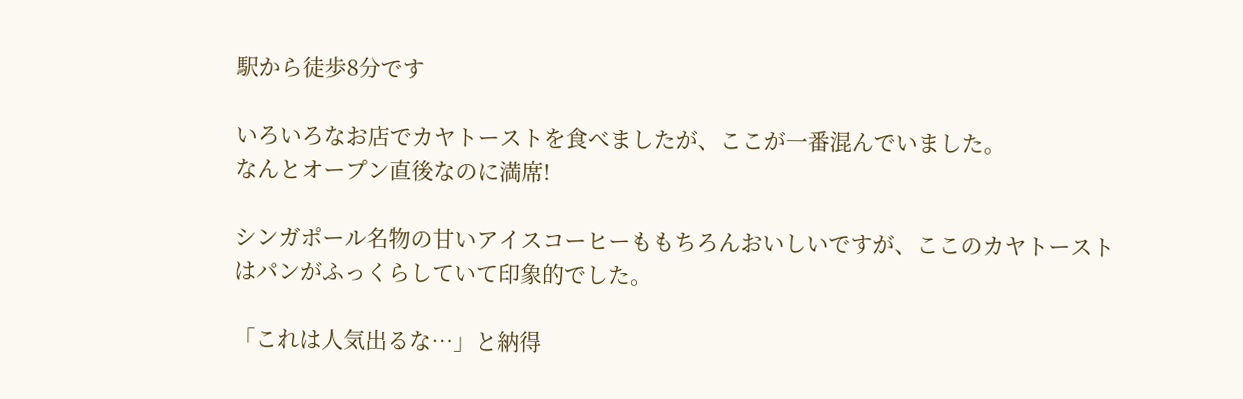駅から徒歩8分です

いろいろなお店でカヤトーストを食べましたが、ここが一番混んでいました。
なんとオープン直後なのに満席!

シンガポール名物の甘いアイスコーヒーももちろんおいしいですが、ここのカヤトーストはパンがふっくらしていて印象的でした。

「これは人気出るな…」と納得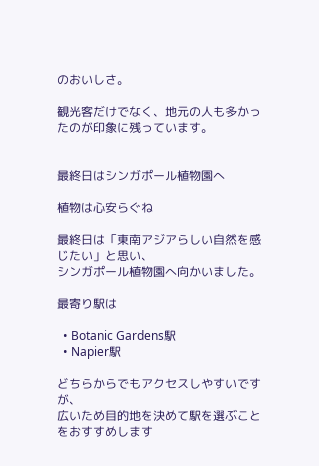のおいしさ。

観光客だけでなく、地元の人も多かったのが印象に残っています。


最終日はシンガポール植物園へ

植物は心安らぐね

最終日は「東南アジアらしい自然を感じたい」と思い、
シンガポール植物園へ向かいました。

最寄り駅は

  • Botanic Gardens駅
  • Napier駅

どちらからでもアクセスしやすいですが、
広いため目的地を決めて駅を選ぶことをおすすめします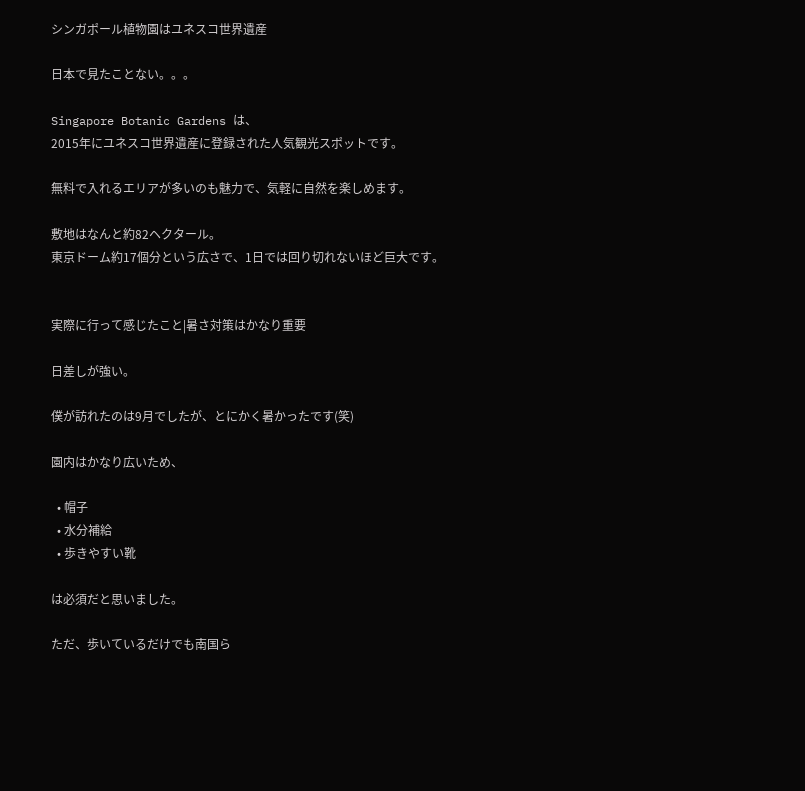シンガポール植物園はユネスコ世界遺産

日本で見たことない。。。

Singapore Botanic Gardens は、
2015年にユネスコ世界遺産に登録された人気観光スポットです。

無料で入れるエリアが多いのも魅力で、気軽に自然を楽しめます。

敷地はなんと約82ヘクタール。
東京ドーム約17個分という広さで、1日では回り切れないほど巨大です。


実際に行って感じたこと|暑さ対策はかなり重要

日差しが強い。

僕が訪れたのは9月でしたが、とにかく暑かったです(笑)

園内はかなり広いため、

  • 帽子
  • 水分補給
  • 歩きやすい靴

は必須だと思いました。

ただ、歩いているだけでも南国ら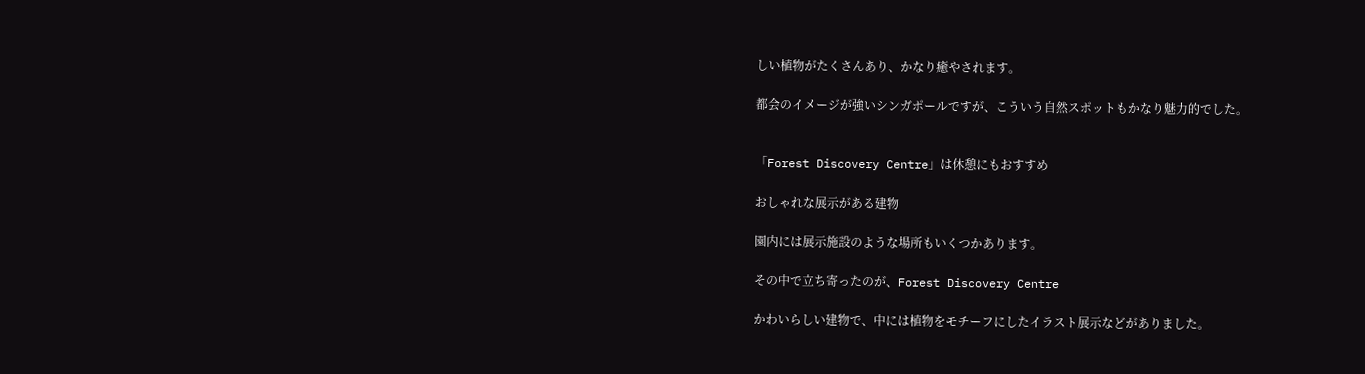しい植物がたくさんあり、かなり癒やされます。

都会のイメージが強いシンガポールですが、こういう自然スポットもかなり魅力的でした。


「Forest Discovery Centre」は休憩にもおすすめ

おしゃれな展示がある建物

園内には展示施設のような場所もいくつかあります。

その中で立ち寄ったのが、Forest Discovery Centre

かわいらしい建物で、中には植物をモチーフにしたイラスト展示などがありました。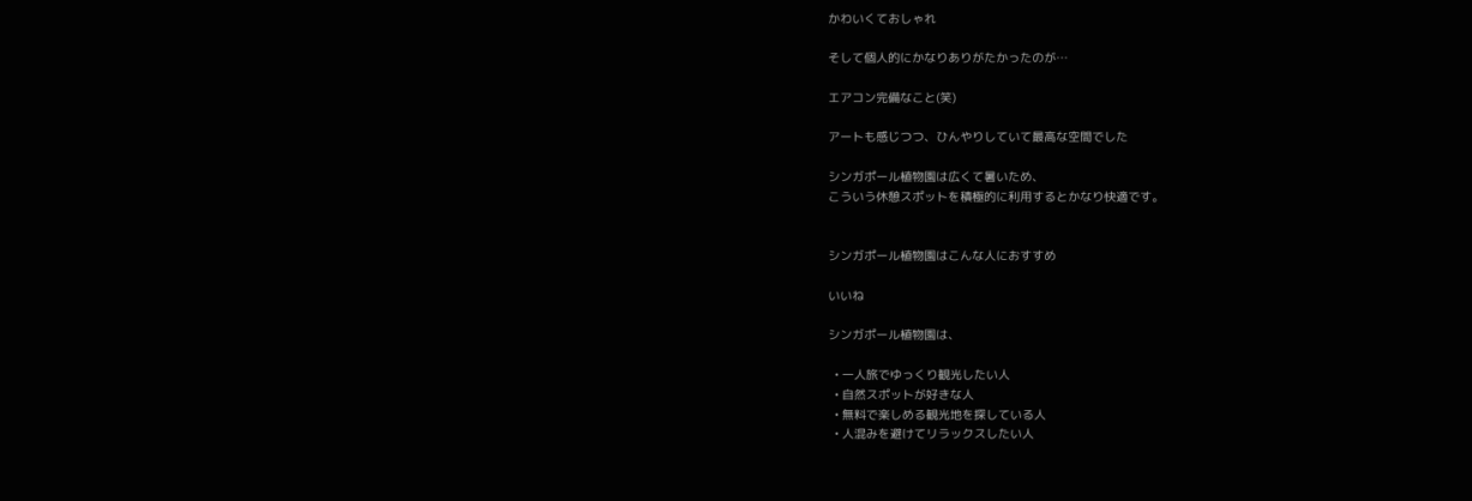かわいくておしゃれ

そして個人的にかなりありがたかったのが…

エアコン完備なこと(笑)

アートも感じつつ、ひんやりしていて最高な空間でした

シンガポール植物園は広くて暑いため、
こういう休憩スポットを積極的に利用するとかなり快適です。


シンガポール植物園はこんな人におすすめ

いいね

シンガポール植物園は、

  • 一人旅でゆっくり観光したい人
  • 自然スポットが好きな人
  • 無料で楽しめる観光地を探している人
  • 人混みを避けてリラックスしたい人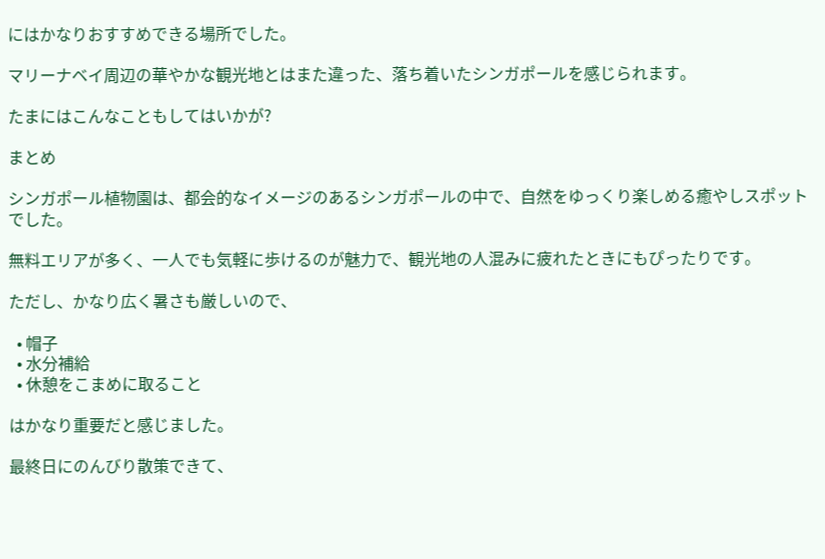にはかなりおすすめできる場所でした。

マリーナベイ周辺の華やかな観光地とはまた違った、落ち着いたシンガポールを感じられます。

たまにはこんなこともしてはいかが?

まとめ

シンガポール植物園は、都会的なイメージのあるシンガポールの中で、自然をゆっくり楽しめる癒やしスポットでした。

無料エリアが多く、一人でも気軽に歩けるのが魅力で、観光地の人混みに疲れたときにもぴったりです。

ただし、かなり広く暑さも厳しいので、

  • 帽子
  • 水分補給
  • 休憩をこまめに取ること

はかなり重要だと感じました。

最終日にのんびり散策できて、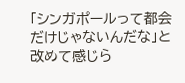「シンガポールって都会だけじゃないんだな」と改めて感じら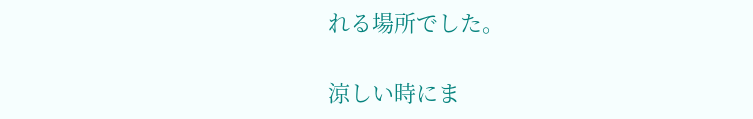れる場所でした。

涼しい時にま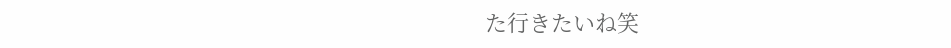た行きたいね笑